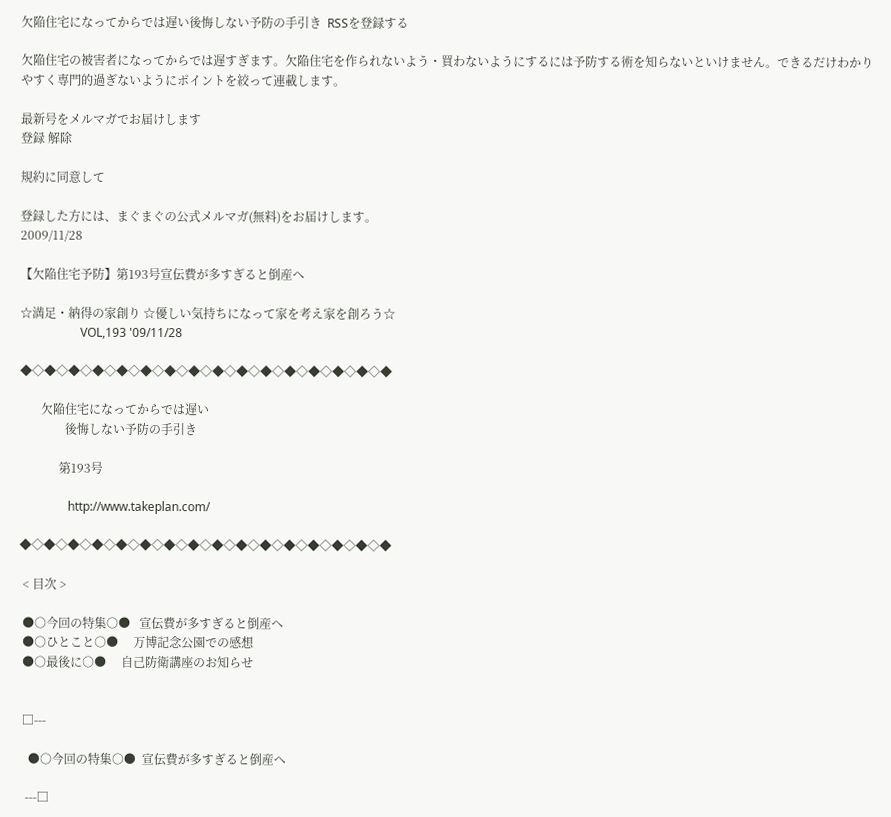欠陥住宅になってからでは遅い後悔しない予防の手引き  RSSを登録する

欠陥住宅の被害者になってからでは遅すぎます。欠陥住宅を作られないよう・買わないようにするには予防する術を知らないといけません。できるだけわかりやすく専門的過ぎないようにポイントを絞って連載します。

最新号をメルマガでお届けします
登録 解除

規約に同意して

登録した方には、まぐまぐの公式メルマガ(無料)をお届けします。
2009/11/28

【欠陥住宅予防】第193号宣伝費が多すぎると倒産へ

☆満足・納得の家創り ☆優しい気持ちになって家を考え家を創ろう☆
                    VOL,193 '09/11/28

◆◇◆◇◆◇◆◇◆◇◆◇◆◇◆◇◆◇◆◇◆◇◆◇◆◇◆◇◆◇◆

       欠陥住宅になってからでは遅い
               後悔しない予防の手引き

             第193号

                http://www.takeplan.com/

◆◇◆◇◆◇◆◇◆◇◆◇◆◇◆◇◆◇◆◇◆◇◆◇◆◇◆◇◆◇◆

 < 目次 >

 ●○今回の特集○●   宣伝費が多すぎると倒産へ
 ●○ひとこと○●     万博記念公園での感想
 ●○最後に○●     自己防衛講座のお知らせ


 □---

   ●○今回の特集○●  宣伝費が多すぎると倒産へ

  ---□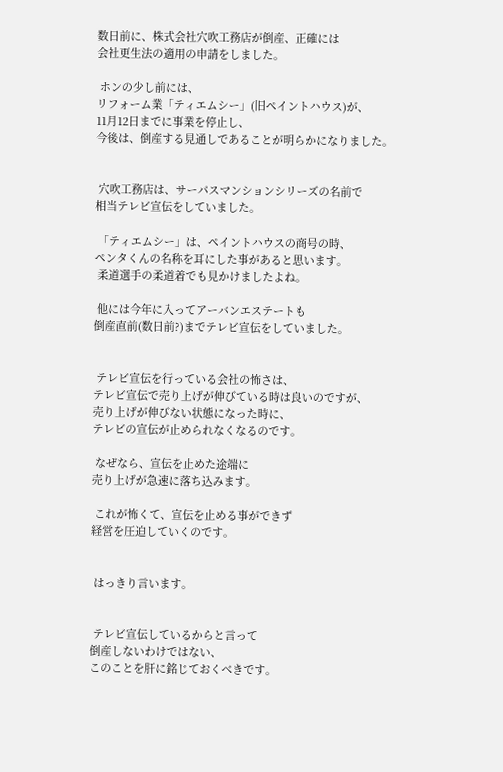数日前に、株式会社穴吹工務店が倒産、正確には
会社更生法の適用の申請をしました。

 ホンの少し前には、
リフォーム業「ティエムシー」(旧ペイントハウス)が、
11月12日までに事業を停止し、
今後は、倒産する見通しであることが明らかになりました。


 穴吹工務店は、サーパスマンションシリーズの名前で
相当テレビ宣伝をしていました。

 「ティエムシー」は、ペイントハウスの商号の時、
ペンタくんの名称を耳にした事があると思います。
 柔道選手の柔道着でも見かけましたよね。

 他には今年に入ってアーバンエステートも
倒産直前(数日前?)までテレビ宣伝をしていました。


 テレビ宣伝を行っている会社の怖さは、
テレビ宣伝で売り上げが伸びている時は良いのですが、
売り上げが伸びない状態になった時に、
テレビの宣伝が止められなくなるのです。

 なぜなら、宣伝を止めた途端に
売り上げが急速に落ち込みます。

 これが怖くて、宣伝を止める事ができず
経営を圧迫していくのです。


 はっきり言います。


 テレビ宣伝しているからと言って
倒産しないわけではない、
このことを肝に銘じておくべきです。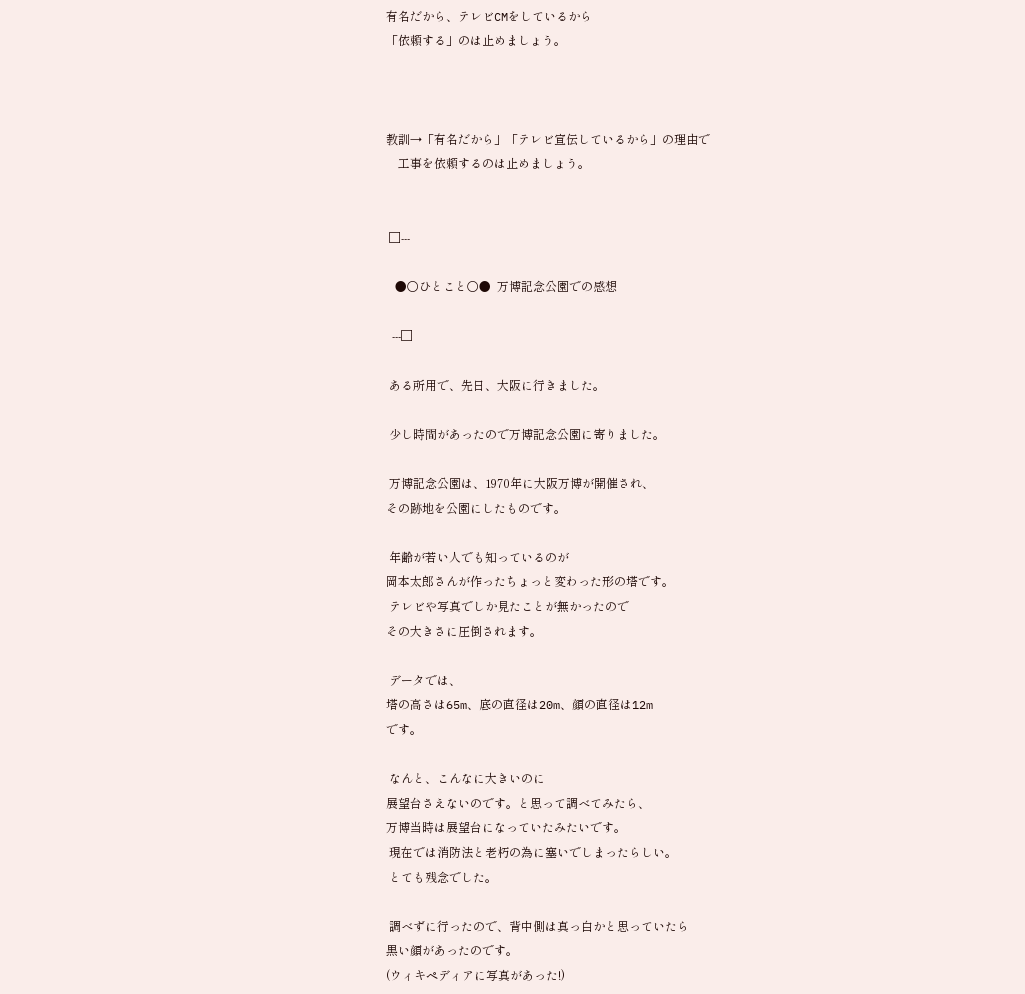有名だから、テレビCMをしているから
「依頼する」のは止めましょう。



教訓→「有名だから」「テレビ宣伝しているから」の理由で
    工事を依頼するのは止めましょう。


 □---

   ●○ひとこと○●  万博記念公園での感想

  ---□

 ある所用で、先日、大阪に行きました。

 少し時間があったので万博記念公園に寄りました。

 万博記念公園は、1970年に大阪万博が開催され、
その跡地を公園にしたものです。

 年齢が若い人でも知っているのが
岡本太郎さんが作ったちょっと変わった形の塔です。
 テレビや写真でしか見たことが無かったので
その大きさに圧倒されます。

 データでは、
塔の高さは65m、底の直径は20m、顔の直径は12m
です。

 なんと、こんなに大きいのに
展望台さえないのです。と思って調べてみたら、
万博当時は展望台になっていたみたいです。
 現在では消防法と老朽の為に塞いでしまったらしい。
 とても残念でした。

 調べずに行ったので、背中側は真っ白かと思っていたら
黒い顔があったのです。
(ウィキペディアに写真があった!)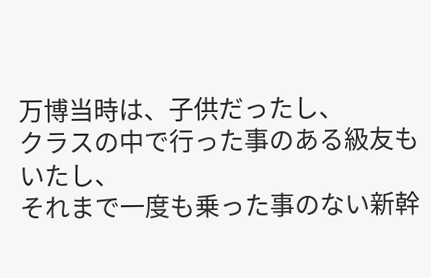万博当時は、子供だったし、
クラスの中で行った事のある級友もいたし、
それまで一度も乗った事のない新幹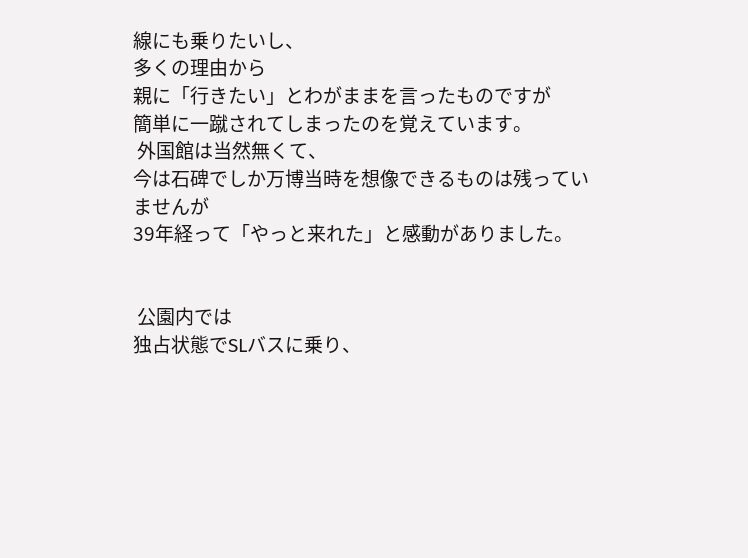線にも乗りたいし、
多くの理由から
親に「行きたい」とわがままを言ったものですが
簡単に一蹴されてしまったのを覚えています。
 外国館は当然無くて、
今は石碑でしか万博当時を想像できるものは残っていませんが
39年経って「やっと来れた」と感動がありました。


 公園内では
独占状態でSLバスに乗り、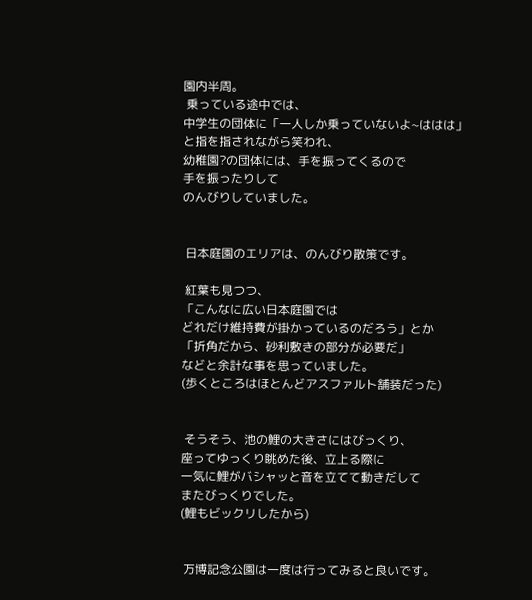園内半周。
 乗っている途中では、
中学生の団体に「一人しか乗っていないよ~ははは」
と指を指されながら笑われ、
幼稚園?の団体には、手を振ってくるので
手を振ったりして
のんびりしていました。


 日本庭園のエリアは、のんびり散策です。

 紅葉も見つつ、
「こんなに広い日本庭園では
どれだけ維持費が掛かっているのだろう」とか
「折角だから、砂利敷きの部分が必要だ」
などと余計な事を思っていました。
(歩くところはほとんどアスファルト舗装だった)


 そうそう、池の鯉の大きさにはびっくり、
座ってゆっくり眺めた後、立上る際に
一気に鯉がバシャッと音を立てて動きだして
またびっくりでした。
(鯉もビックリしたから)


 万博記念公園は一度は行ってみると良いです。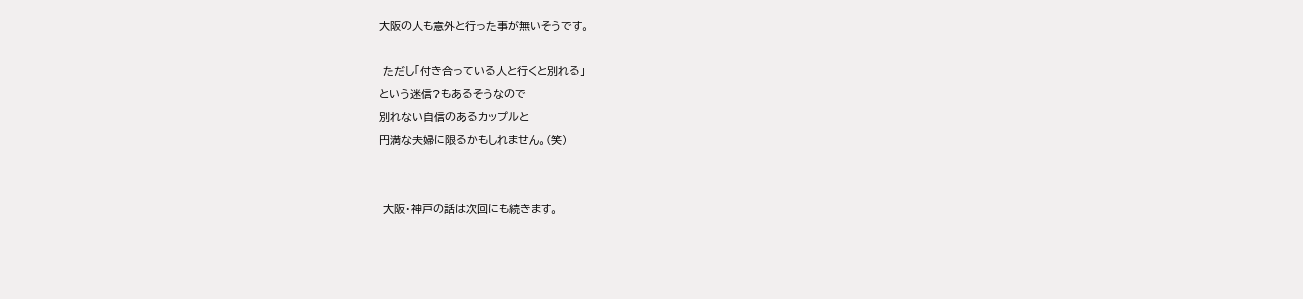大阪の人も意外と行った事が無いそうです。

 ただし「付き合っている人と行くと別れる」
という迷信?もあるそうなので
別れない自信のあるカップルと
円満な夫婦に限るかもしれません。(笑)


 大阪・神戸の話は次回にも続きます。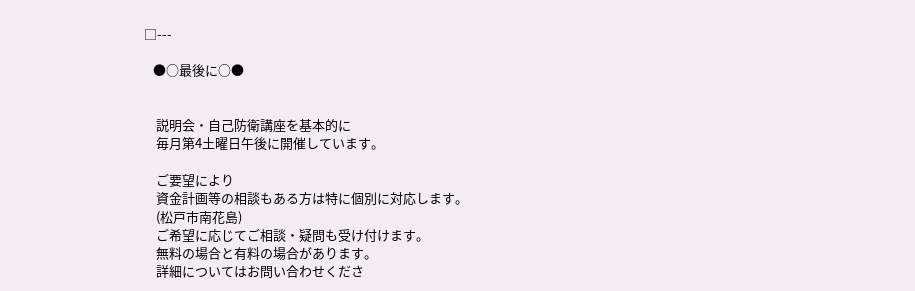□---

   ●○最後に○●


    説明会・自己防衛講座を基本的に
    毎月第4土曜日午後に開催しています。

    ご要望により
    資金計画等の相談もある方は特に個別に対応します。
    (松戸市南花島)
    ご希望に応じてご相談・疑問も受け付けます。
    無料の場合と有料の場合があります。
    詳細についてはお問い合わせくださ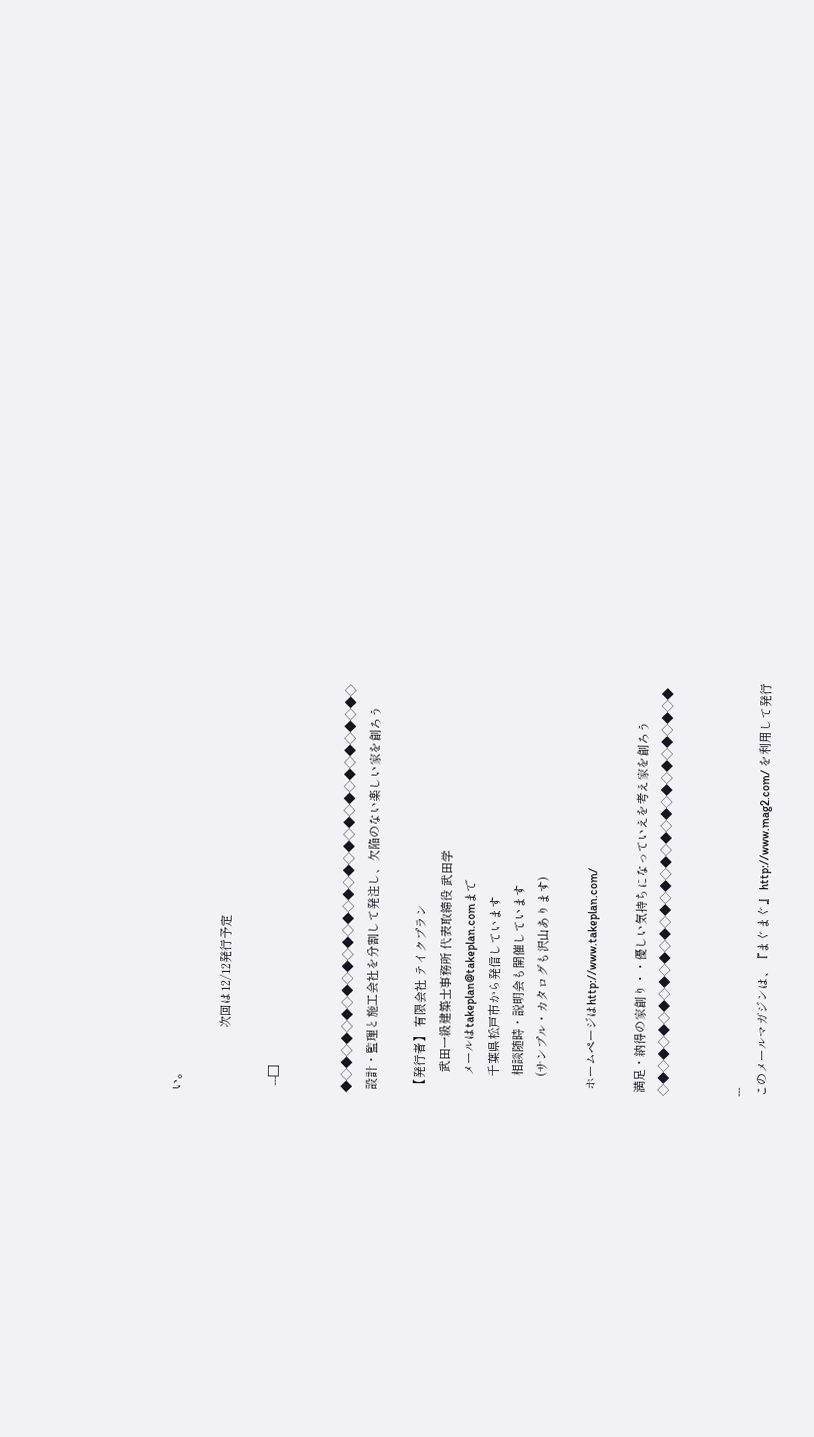い。

                     次回は12/12発行予定

  ---□


◆◇◆◇◆◇◆◇◆◇◆◇◆◇◆◇◆◇◆◇◆◇◆◇◆◇◆◇◆◇◆◇◆◇
 設計・監理と施工会社を分割して発注し、欠陥のない楽しい家を創ろう

 【発行者】 有限会社 テイクプラン
       武田一級建築士事務所 代表取締役 武田学
      メールはtakeplan@takeplan.comまで
      千葉県松戸市から発信しています
      相談随時・説明会も開催しています
      (サンプル・カタログも沢山あります)

  ホームページはhttp://www.takeplan.com/

 満足・納得の家創り・・優しい気持ちになっていえを考え家を創ろう
◇◆◇◆◇◆◇◆◇◆◇◆◇◆◇◆◇◆◇◆◇◆◇◆◇◆◇◆◇◆◇◆◇◆


---
このメールマガジンは、『まぐまぐ』 http://www.mag2.com/ を利用して発行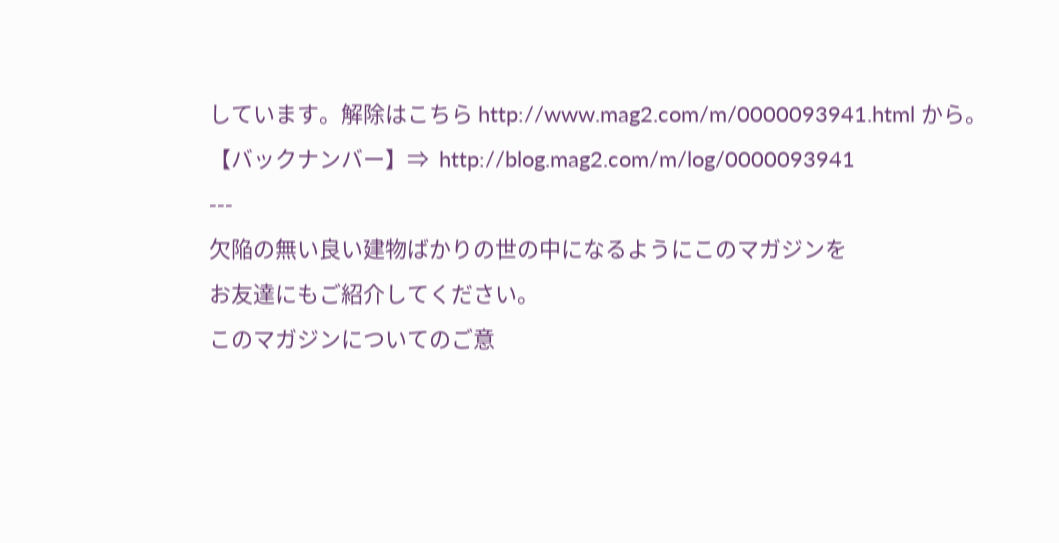しています。解除はこちら http://www.mag2.com/m/0000093941.html から。
【バックナンバー】⇒  http://blog.mag2.com/m/log/0000093941
---
欠陥の無い良い建物ばかりの世の中になるようにこのマガジンを
お友達にもご紹介してください。
このマガジンについてのご意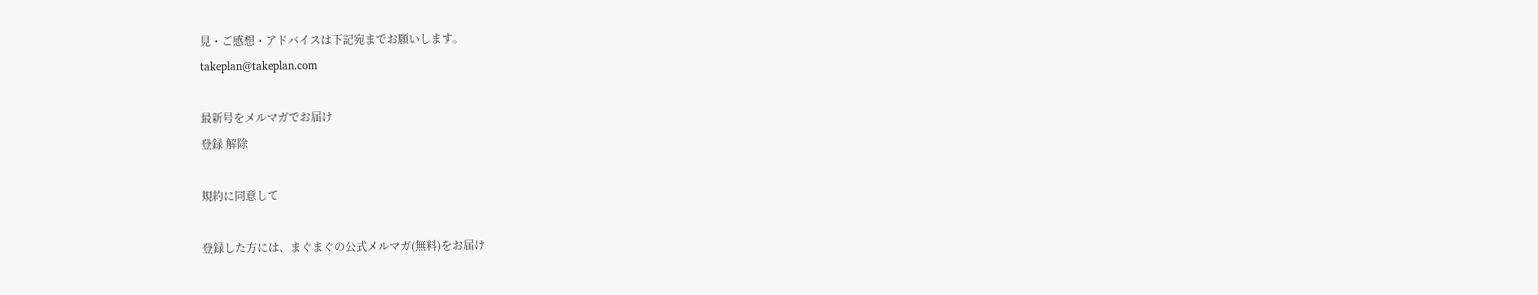見・ご感想・アドバイスは下記宛までお願いします。
takeplan@takeplan.com

最新号をメルマガでお届け
登録 解除

規約に同意して

登録した方には、まぐまぐの公式メルマガ(無料)をお届け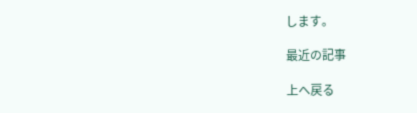します。

最近の記事

上へ戻る